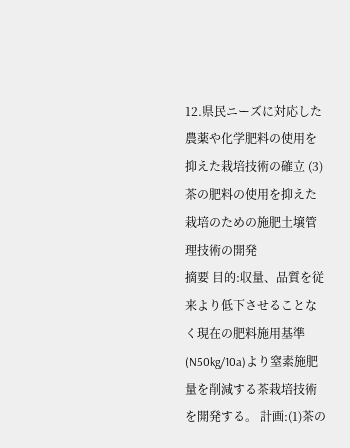12.県民ニーズに対応した農薬や化学肥料の使用を抑えた栽培技術の確立 (3)茶の肥料の使用を抑えた栽培のための施肥土壌管理技術の開発
摘要 目的:収量、品質を従来より低下させることなく現在の肥料施用基準(N50kg/10a)より窒素施肥量を削減する茶栽培技術を開発する。 計画:(1)茶の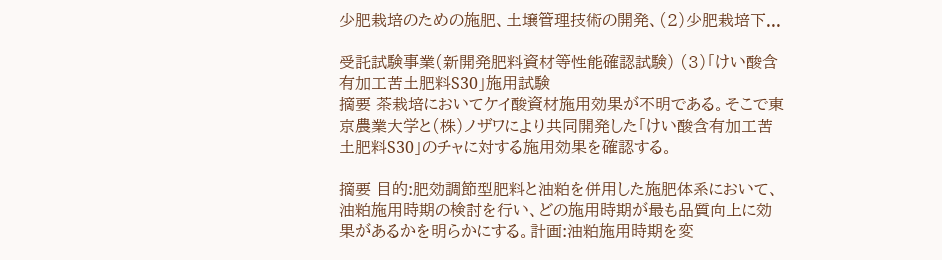少肥栽培のための施肥、土壌管理技術の開発、(2)少肥栽培下...

受託試験事業(新開発肥料資材等性能確認試験) (3)「けい酸含有加工苦土肥料S30」施用試験
摘要 茶栽培においてケイ酸資材施用効果が不明である。そこで東京農業大学と(株)ノザワにより共同開発した「けい酸含有加工苦土肥料S30」のチャに対する施用効果を確認する。

摘要 目的:肥効調節型肥料と油粕を併用した施肥体系において、油粕施用時期の検討を行い、どの施用時期が最も品質向上に効果があるかを明らかにする。計画:油粕施用時期を変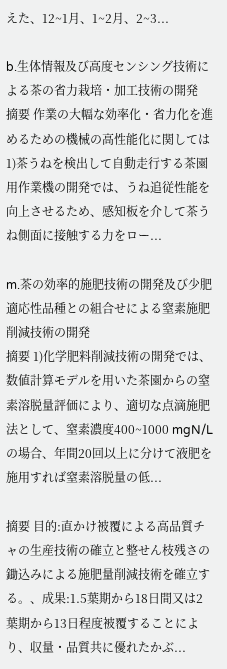えた、12~1月、1~2月、2~3...

b.生体情報及び高度センシング技術による茶の省力栽培・加工技術の開発
摘要 作業の大幅な効率化・省力化を進めるための機械の高性能化に関しては1)茶うねを検出して自動走行する茶園用作業機の開発では、うね追従性能を向上させるため、感知板を介して茶うね側面に接触する力をロー...

m.茶の効率的施肥技術の開発及び少肥適応性品種との組合せによる窒素施肥削減技術の開発
摘要 1)化学肥料削減技術の開発では、数値計算モデルを用いた茶園からの窒素溶脱量評価により、適切な点滴施肥法として、窒素濃度400~1000 mgN/Lの場合、年間20回以上に分けて液肥を施用すれば窒素溶脱量の低...

摘要 目的:直かけ被覆による高品質チャの生産技術の確立と整せん枝残さの鋤込みによる施肥量削減技術を確立する。、成果:1.5葉期から18日間又は2葉期から13日程度被覆することにより、収量・品質共に優れたかぶ...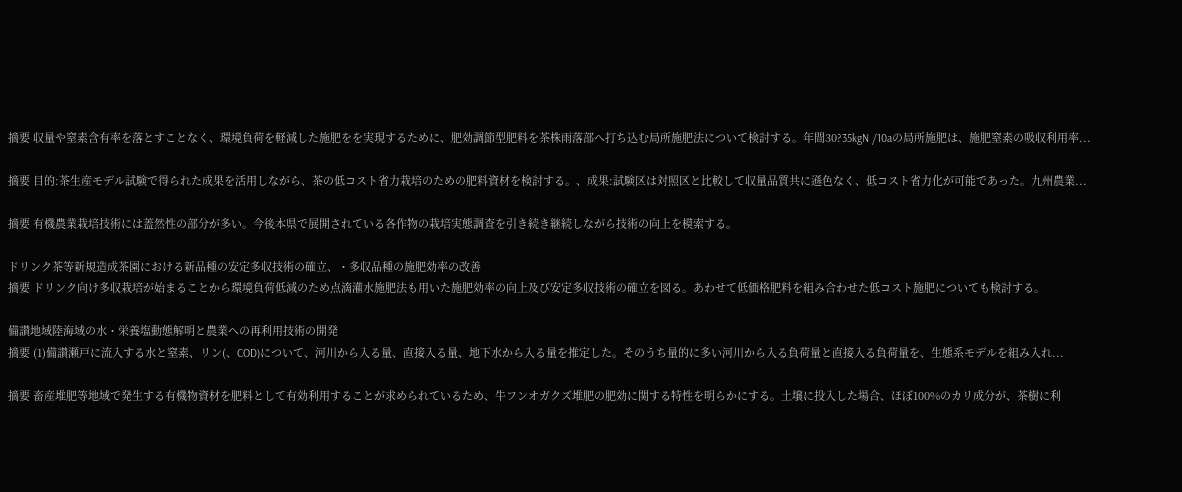摘要 収量や窒素含有率を落とすことなく、環境負荷を軽減した施肥をを実現するために、肥効調節型肥料を茶株雨落部へ打ち込む局所施肥法について検討する。年間30?35kgN /10aの局所施肥は、施肥窒素の吸収利用率...

摘要 目的:茶生産モデル試験で得られた成果を活用しながら、茶の低コスト省力栽培のための肥料資材を検討する。、成果:試験区は対照区と比較して収量品質共に遜色なく、低コスト省力化が可能であった。九州農業...

摘要 有機農業栽培技術には蓋然性の部分が多い。今後本県で展開されている各作物の栽培実態調査を引き続き継続しながら技術の向上を模索する。

ドリンク茶等新規造成茶園における新品種の安定多収技術の確立、・多収品種の施肥効率の改善
摘要 ドリンク向け多収栽培が始まることから環境負荷低減のため点滴灌水施肥法も用いた施肥効率の向上及び安定多収技術の確立を図る。あわせて低価格肥料を組み合わせた低コスト施肥についても検討する。

備讃地域陸海域の水・栄養塩動態解明と農業への再利用技術の開発
摘要 (1)備讃瀬戸に流入する水と窒素、リン(、COD)について、河川から入る量、直接入る量、地下水から入る量を推定した。そのうち量的に多い河川から入る負荷量と直接入る負荷量を、生態系モデルを組み入れ...

摘要 畜産堆肥等地域で発生する有機物資材を肥料として有効利用することが求められているため、牛フンオガクズ堆肥の肥効に関する特性を明らかにする。土壌に投入した場合、ほぼ100%のカリ成分が、茶樹に利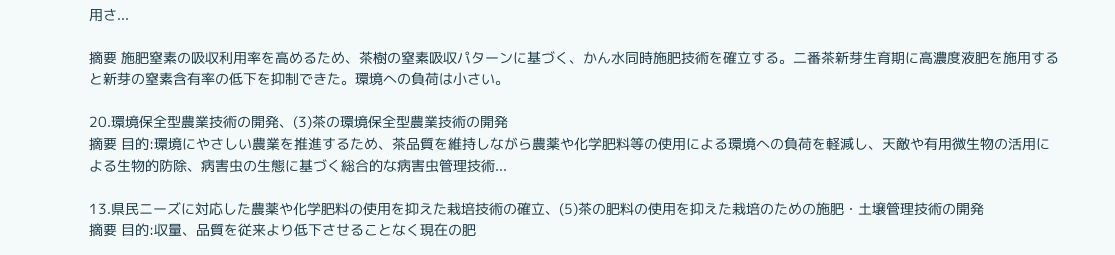用さ...

摘要 施肥窒素の吸収利用率を高めるため、茶樹の窒素吸収パターンに基づく、かん水同時施肥技術を確立する。二番茶新芽生育期に高濃度液肥を施用すると新芽の窒素含有率の低下を抑制できた。環境への負荷は小さい。

20.環境保全型農業技術の開発、(3)茶の環境保全型農業技術の開発
摘要 目的:環境にやさしい農業を推進するため、茶品質を維持しながら農薬や化学肥料等の使用による環境への負荷を軽減し、天敵や有用微生物の活用による生物的防除、病害虫の生態に基づく総合的な病害虫管理技術...

13.県民ニーズに対応した農薬や化学肥料の使用を抑えた栽培技術の確立、(5)茶の肥料の使用を抑えた栽培のための施肥・土壌管理技術の開発
摘要 目的:収量、品質を従来より低下させることなく現在の肥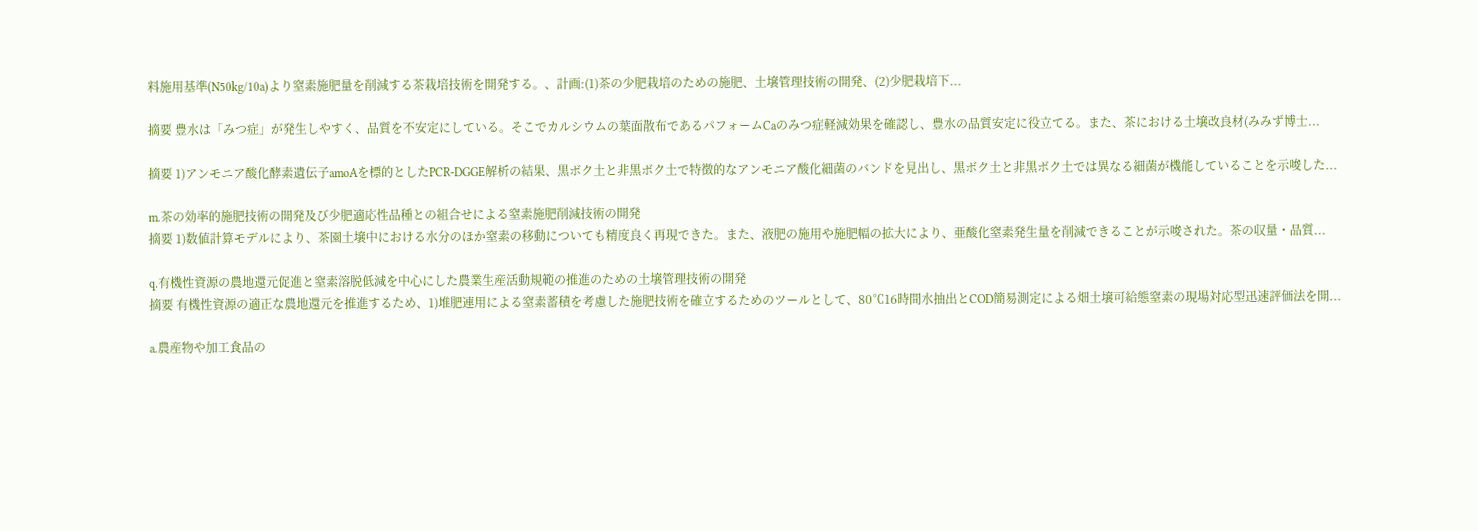料施用基準(N50kg/10a)より窒素施肥量を削減する茶栽培技術を開発する。、計画:(1)茶の少肥栽培のための施肥、土壌管理技術の開発、(2)少肥栽培下...

摘要 豊水は「みつ症」が発生しやすく、品質を不安定にしている。そこでカルシウムの葉面散布であるパフォームCaのみつ症軽減効果を確認し、豊水の品質安定に役立てる。また、茶における土壌改良材(みみず博士...

摘要 1)アンモニア酸化酵素遺伝子amoAを標的としたPCR-DGGE解析の結果、黒ボク土と非黒ボク土で特徴的なアンモニア酸化細菌のバンドを見出し、黒ボク土と非黒ボク土では異なる細菌が機能していることを示唆した...

m.茶の効率的施肥技術の開発及び少肥適応性品種との組合せによる窒素施肥削減技術の開発
摘要 1)数値計算モデルにより、茶園土壌中における水分のほか窒素の移動についても精度良く再現できた。また、液肥の施用や施肥幅の拡大により、亜酸化窒素発生量を削減できることが示唆された。茶の収量・品質...

q.有機性資源の農地還元促進と窒素溶脱低減を中心にした農業生産活動規範の推進のための土壌管理技術の開発
摘要 有機性資源の適正な農地還元を推進するため、1)堆肥連用による窒素蓄積を考慮した施肥技術を確立するためのツールとして、80℃16時間水抽出とCOD簡易測定による畑土壌可給態窒素の現場対応型迅速評価法を開...

a.農産物や加工食品の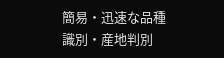簡易・迅速な品種識別・産地判別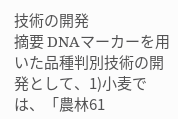技術の開発
摘要 DNAマーカーを用いた品種判別技術の開発として、1)小麦では、「農林61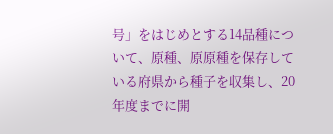号」をはじめとする14品種について、原種、原原種を保存している府県から種子を収集し、20年度までに開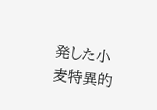発した小麦特異的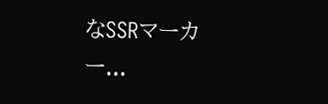なSSRマーカー...